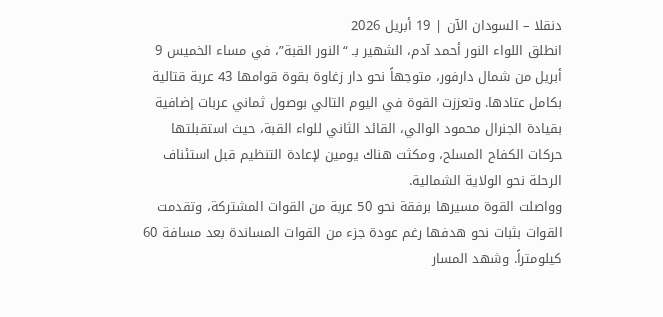دنقلا – السودان الآن | 19 أبريل 2026
انطلق اللواء النور أحمد آدم، الشهير بـ “النور القبة”، في مساء الخميس 9 أبريل من شمال دارفور، متوجهاً نحو دار زغاوة بقوة قوامها 43 عربة قتالية بكامل عتادها. وتعززت القوة في اليوم التالي بوصول ثماني عربات إضافية بقيادة الجنرال محمود الوالي، القائد الثاني للواء القبة، حيث استقبلتها حركات الكفاح المسلح، ومكثت هناك يومين لإعادة التنظيم قبل استئناف الرحلة نحو الولاية الشمالية.
وواصلت القوة مسيرها برفقة نحو 50 عربة من القوات المشتركة، وتقدمت القوات بثبات نحو هدفها رغم عودة جزء من القوات المساندة بعد مسافة 60 كيلومتراً. وشهد المسار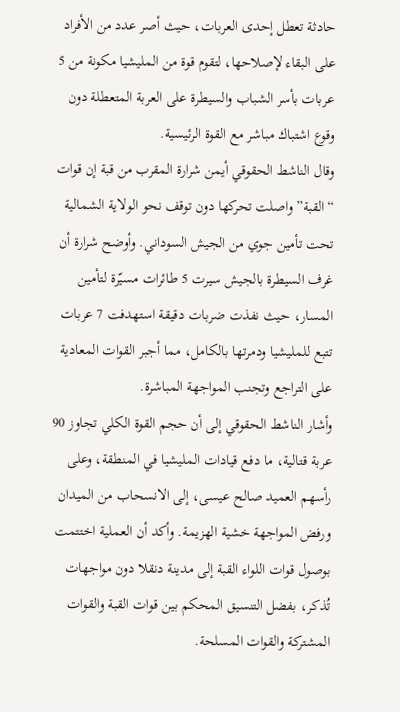حادثة تعطل إحدى العربات، حيث أصر عدد من الأفراد على البقاء لإصلاحها، لتقوم قوة من المليشيا مكونة من 5 عربات بأسر الشباب والسيطرة على العربة المتعطلة دون وقوع اشتباك مباشر مع القوة الرئيسية.
وقال الناشط الحقوقي أيمن شرارة المقرب من قبة إن قوات “القبة” واصلت تحركها دون توقف نحو الولاية الشمالية تحت تأمين جوي من الجيش السوداني. وأوضح شرارة أن غرف السيطرة بالجيش سيرت 5 طائرات مسيّرة لتأمين المسار، حيث نفذت ضربات دقيقة استهدفت 7 عربات تتبع للمليشيا ودمرتها بالكامل، مما أجبر القوات المعادية على التراجع وتجنب المواجهة المباشرة.
وأشار الناشط الحقوقي إلى أن حجم القوة الكلي تجاوز 90 عربة قتالية، ما دفع قيادات المليشيا في المنطقة، وعلى رأسهم العميد صالح عيسى، إلى الانسحاب من الميدان ورفض المواجهة خشية الهزيمة. وأكد أن العملية اختتمت بوصول قوات اللواء القبة إلى مدينة دنقلا دون مواجهات تُذكر، بفضل التنسيق المحكم بين قوات القبة والقوات المشتركة والقوات المسلحة.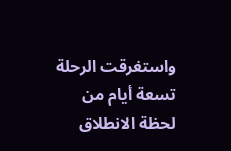واستغرقت الرحلة تسعة أيام من لحظة الانطلاق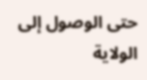حتى الوصول إلى الولاية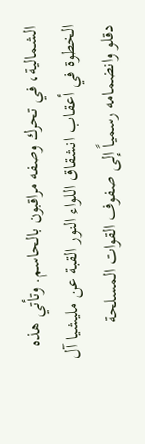الشمالية، في تحرك وصفه مراقبون بالحاسم. وتأتي هذه الخطوة في أعقاب انشقاق اللواء النور القبة عن مليشيا آل دقلو وانضمامه رسمياً إلى صفوف القوات المسلحة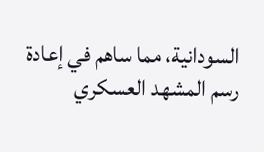السودانية، مما ساهم في إعادة رسم المشهد العسكري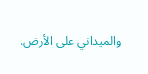والميداني على الأرض.